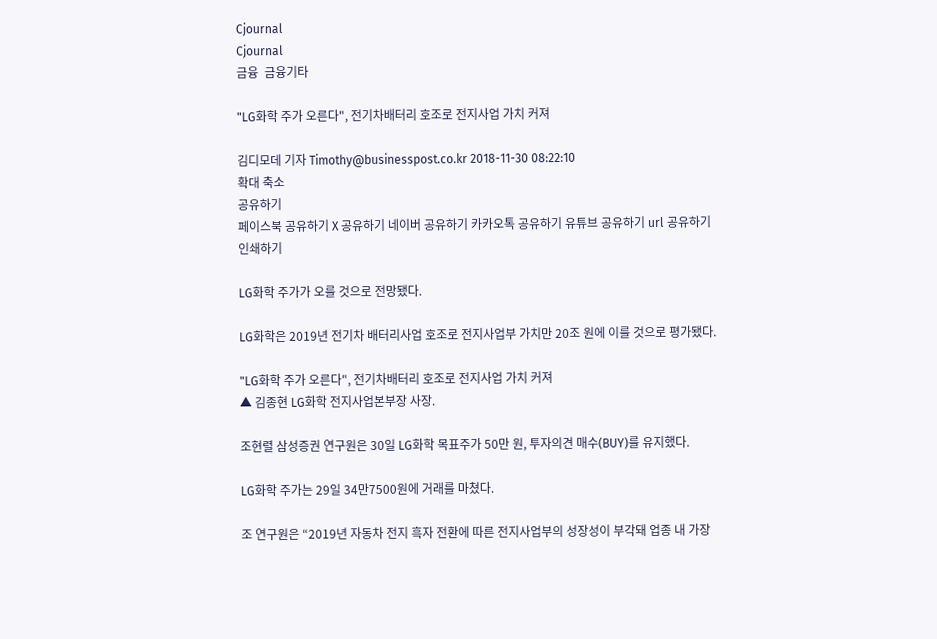Cjournal
Cjournal
금융  금융기타

"LG화학 주가 오른다", 전기차배터리 호조로 전지사업 가치 커져

김디모데 기자 Timothy@businesspost.co.kr 2018-11-30 08:22:10
확대 축소
공유하기
페이스북 공유하기 X 공유하기 네이버 공유하기 카카오톡 공유하기 유튜브 공유하기 url 공유하기 인쇄하기

LG화학 주가가 오를 것으로 전망됐다.

LG화학은 2019년 전기차 배터리사업 호조로 전지사업부 가치만 20조 원에 이를 것으로 평가됐다.

"LG화학 주가 오른다", 전기차배터리 호조로 전지사업 가치 커져
▲ 김종현 LG화학 전지사업본부장 사장.

조현렬 삼성증권 연구원은 30일 LG화학 목표주가 50만 원, 투자의견 매수(BUY)를 유지했다.

LG화학 주가는 29일 34만7500원에 거래를 마쳤다.

조 연구원은 “2019년 자동차 전지 흑자 전환에 따른 전지사업부의 성장성이 부각돼 업종 내 가장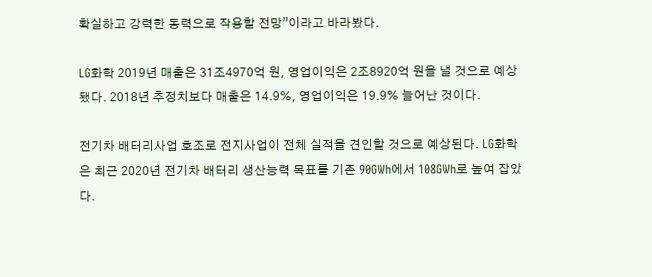확실하고 강력한 동력으로 작용할 전망”이라고 바라봤다.

LG화학 2019년 매출은 31조4970억 원, 영업이익은 2조8920억 원을 낼 것으로 예상됐다. 2018년 추정치보다 매출은 14.9%, 영업이익은 19.9% 늘어난 것이다.

전기차 배터리사업 호조로 전지사업이 전체 실적을 견인할 것으로 예상된다. LG화학은 최근 2020년 전기차 배터리 생산능력 목표를 기존 90GWh에서 108GWh로 높여 잡았다.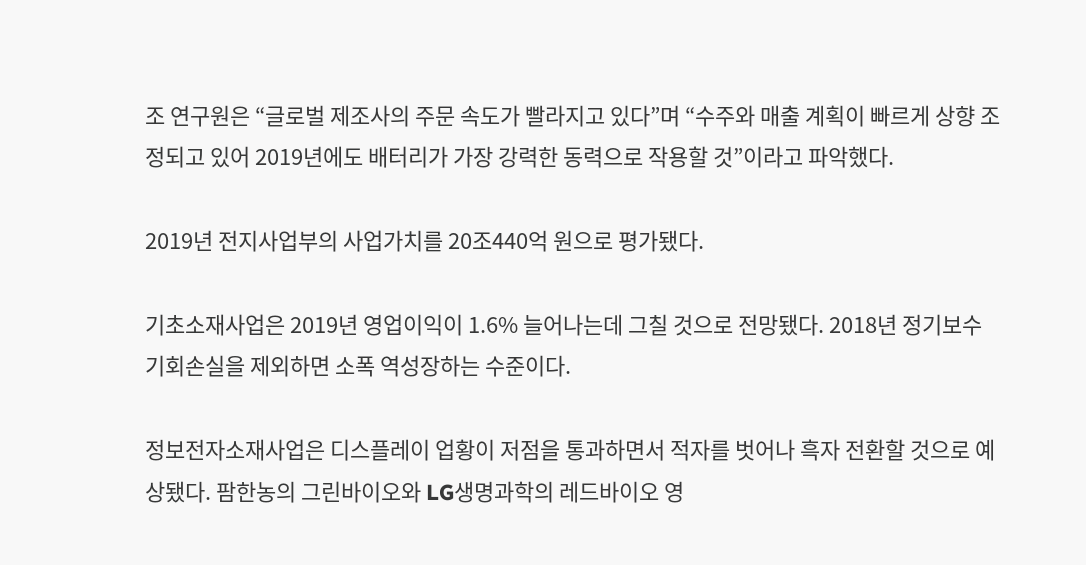조 연구원은 “글로벌 제조사의 주문 속도가 빨라지고 있다”며 “수주와 매출 계획이 빠르게 상향 조정되고 있어 2019년에도 배터리가 가장 강력한 동력으로 작용할 것”이라고 파악했다.

2019년 전지사업부의 사업가치를 20조440억 원으로 평가됐다.

기초소재사업은 2019년 영업이익이 1.6% 늘어나는데 그칠 것으로 전망됐다. 2018년 정기보수 기회손실을 제외하면 소폭 역성장하는 수준이다.

정보전자소재사업은 디스플레이 업황이 저점을 통과하면서 적자를 벗어나 흑자 전환할 것으로 예상됐다. 팜한농의 그린바이오와 LG생명과학의 레드바이오 영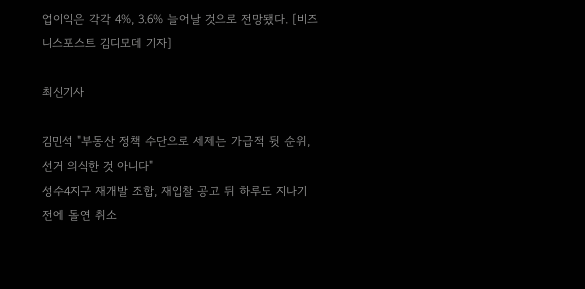업이익은 각각 4%, 3.6% 늘어날 것으로 전망됐다. [비즈니스포스트 김디모데 기자]

최신기사

김민석 "부동산 정책 수단으로 세제는 가급적 뒷 순위, 선거 의식한 것 아니다"
성수4지구 재개발 조합, 재입찰 공고 뒤 하루도 지나기 전에 돌연 취소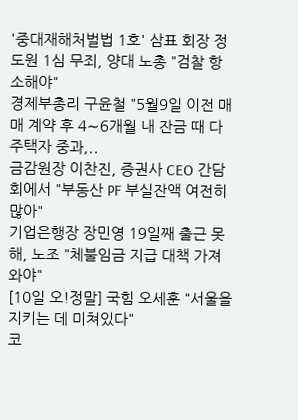'중대재해처벌법 1호' 삼표 회장 정도원 1심 무죄, 양대 노총 "검찰 항소해야"
경제부총리 구윤철 "5월9일 이전 매매 계약 후 4∼6개월 내 잔금 때 다주택자 중과,..
금감원장 이찬진, 증권사 CEO 간담회에서 "부동산 PF 부실잔액 여전히 많아"
기업은행장 장민영 19일째 출근 못해, 노조 "체불임금 지급 대책 가져와야"
[10일 오!정말] 국힘 오세훈 "서울을 지키는 데 미쳐있다"
코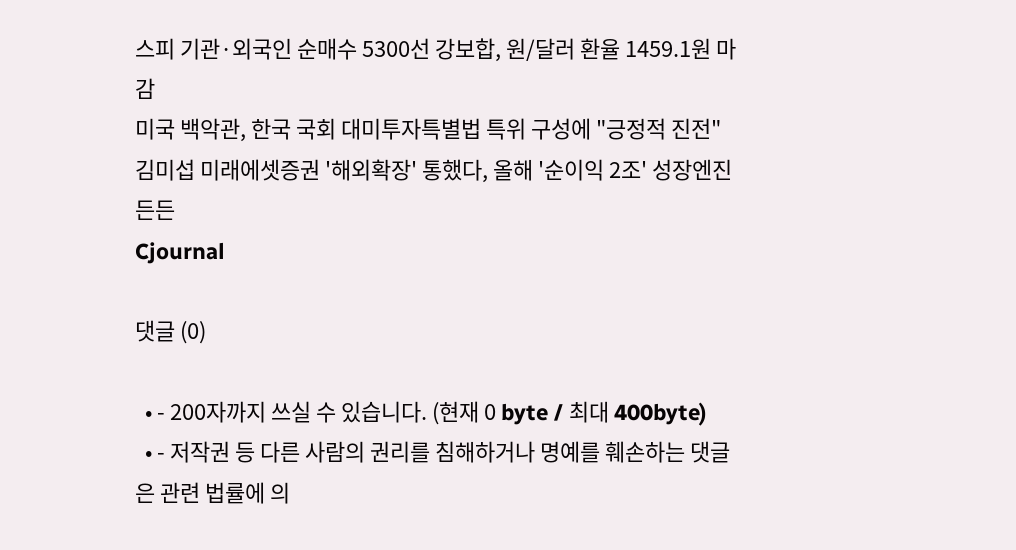스피 기관·외국인 순매수 5300선 강보합, 원/달러 환율 1459.1원 마감
미국 백악관, 한국 국회 대미투자특별법 특위 구성에 "긍정적 진전"
김미섭 미래에셋증권 '해외확장' 통했다, 올해 '순이익 2조' 성장엔진 든든
Cjournal

댓글 (0)

  • - 200자까지 쓰실 수 있습니다. (현재 0 byte / 최대 400byte)
  • - 저작권 등 다른 사람의 권리를 침해하거나 명예를 훼손하는 댓글은 관련 법률에 의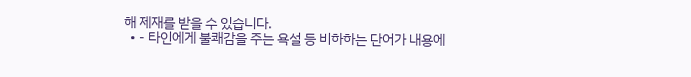해 제재를 받을 수 있습니다.
  • - 타인에게 불쾌감을 주는 욕설 등 비하하는 단어가 내용에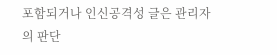포함되거나 인신공격성 글은 관리자의 판단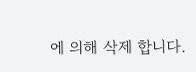에 의해 삭제 합니다.